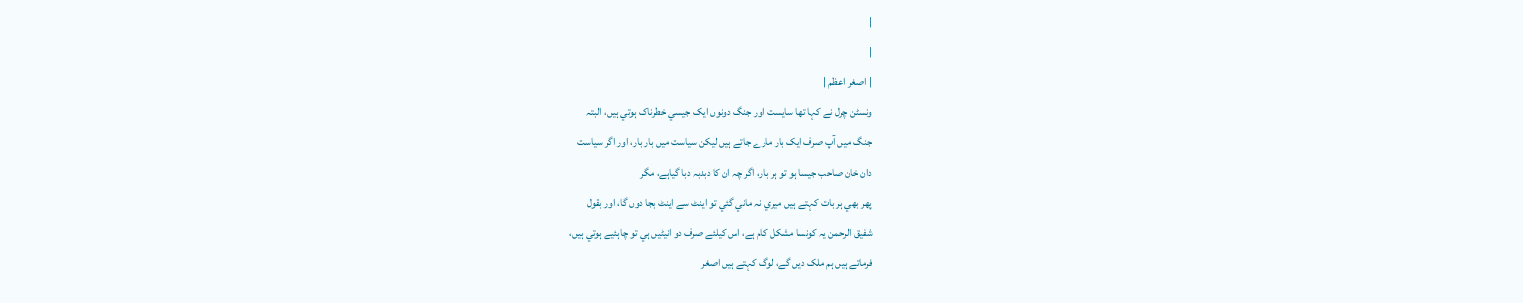|
|
| اصغر اعظم |
ونسٹن چرل نے کہا تھا سايست اور جنگ دونوں ايک جيسي خطرناک ہوتي ہيں، البتہ
جنگ ميں آپ صرف ايک بار مارے جاتے ہيں ليکن سياست ميں بار بار، اور اگر سياست
دان خان صاحب جيسا ہو تو ہر بار، اگر چہ ان کا دبدبہ دبا گياہے، مگر
پھر بھي ہر بات کہتے ہيں ميري نہ ماني گئي تو اينٹ سے اينٹ بجا دوں گا، اور بقول
شفيق الرحمن يہ کونسا مشکل کام ہے، اس کيلئے صرف دو انيٹيں ہي تو چاہئيے ہوتي ہيں،
فرماتے ہيں ہم ملک ديں گے، لوگ کہتے ہيں اصغر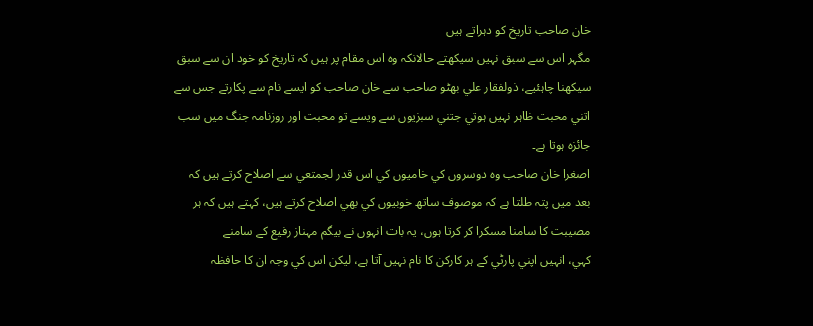خان صاحب تاريخ کو دہراتے ہيں
مگہر اس سے سبق نہيں سيکھتے حالانکہ وہ اس مقام پر ہيں کہ تاريخ کو خود ان سے سبق
سيکھنا چاہئيے، ذولفقار علي بھٹو صاحب سے خان صاحب کو ايسے نام سے پکارتے جس سے
اتني محبت ظاہر نہيں ہوتي جتني سبزيوں سے ويسے تو محبت اور روزنامہ جنگ ميں سب
جائزہ ہوتا ہے۔
اصغرا خان صاحب وہ دوسروں کي خاميوں کي اس قدر لجمتعي سے اصلاح کرتے ہيں کہ
بعد ميں پتہ طلتا ہے کہ موصوف ساتھ خوبيوں کي بھي اصلاح کرتے ہيں، کہتے ہيں کہ ہر
مصيبت کا سامنا مسکرا کر کرتا ہوں، يہ بات انہوں نے بيگم مہناز رفيع کے سامنے
کہي، انہيں اپني پارٹي کے ہر کارکن کا نام نہيں آتا ہے، ليکن اس کي وجہ ان کا حافظہ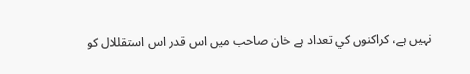نہيں ہے، کراکنوں کي تعداد ہے خان صاحب ميں اس قدر اس استقللال کو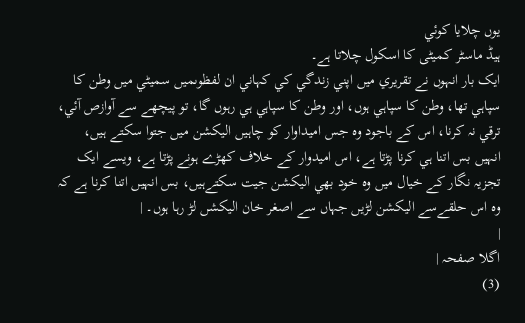يوں چلايا کوئي
ہيڈ ماسٹر کميٹی کا اسکول چلاتا ہے۔
ايک بار انہوں نے تقريري ميں اپني زندگي کي کہاني ان لفظوںميں سميٹي ميں وطن کا
سپاہي تھا، وطن کا سپاہي ہوں، اور وطن کا سپاہي ہي رہوں گا، تو پيچھے سے آوازص آئي،
ترقي نہ کرنا، اس کے باجود وہ جس اميداوار کو چاہيں اليکشن ميں جتوا سکتے ہيں،
انہيں بس اتنا ہي کرنا پڑتا ہے، اس اميدوار کے خلاف کھڑے ہونے پڑتا ہے، ويسے ايک
تجزيہ نگار کے خيال ميں وہ خود بھي اليکشن جيت سکتےہيں، بس انہيں اتنا کرنا ہے کہ
وہ اس حلقےسے اليکشن لڑيں جہاں سے اصغر خان اليکشں لڑ رہا ہوں۔ |
|
اگلا صفحہ |
(3)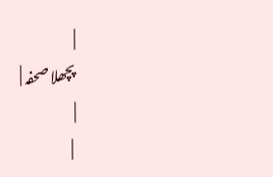|
پچھلا صحفہ |
|
 |